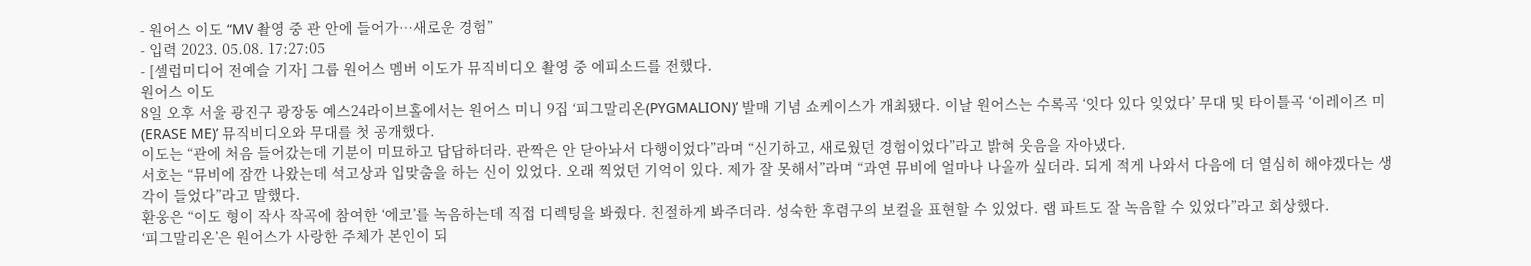- 원어스 이도 “MV 촬영 중 관 안에 들어가…새로운 경험”
- 입력 2023. 05.08. 17:27:05
- [셀럽미디어 전예슬 기자] 그룹 원어스 멤버 이도가 뮤직비디오 촬영 중 에피소드를 전했다.
원어스 이도
8일 오후 서울 광진구 광장동 예스24라이브홀에서는 원어스 미니 9집 ‘피그말리온(PYGMALION)’ 발매 기념 쇼케이스가 개최됐다. 이날 원어스는 수록곡 ‘잇다 있다 잊었다’ 무대 및 타이틀곡 ‘이레이즈 미(ERASE ME)’ 뮤직비디오와 무대를 첫 공개했다.
이도는 “관에 처음 들어갔는데 기분이 미묘하고 답답하더라. 관짝은 안 닫아놔서 다행이었다”라며 “신기하고, 새로웠던 경험이었다”라고 밝혀 웃음을 자아냈다.
서호는 “뮤비에 잠깐 나왔는데 석고상과 입맞춤을 하는 신이 있었다. 오래 찍었던 기억이 있다. 제가 잘 못해서”라며 “과연 뮤비에 얼마나 나올까 싶더라. 되게 적게 나와서 다음에 더 열심히 해야겠다는 생각이 들었다”라고 말했다.
환웅은 “이도 형이 작사 작곡에 참여한 ‘에코’를 녹음하는데 직접 디렉팅을 봐줬다. 친절하게 봐주더라. 성숙한 후렴구의 보컬을 표현할 수 있었다. 랩 파트도 잘 녹음할 수 있었다”라고 회상했다.
‘피그말리온’은 원어스가 사랑한 주체가 본인이 되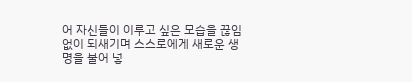어 자신들이 이루고 싶은 모습을 끊임없이 되새기며 스스로에게 새로운 생명을 불어 넣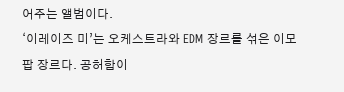어주는 앨범이다.
‘이레이즈 미’는 오케스트라와 EDM 장르를 섞은 이모 팝 장르다. 공허함이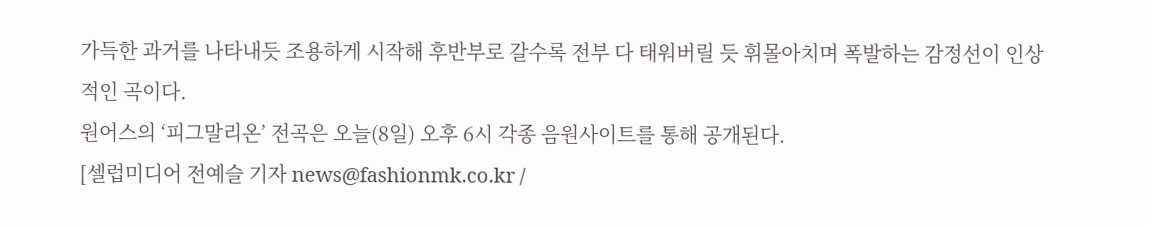가득한 과거를 나타내듯 조용하게 시작해 후반부로 갈수록 전부 다 태워버릴 듯 휘몰아치며 폭발하는 감정선이 인상적인 곡이다.
원어스의 ‘피그말리온’ 전곡은 오늘(8일) 오후 6시 각종 음원사이트를 통해 공개된다.
[셀럽미디어 전예슬 기자 news@fashionmk.co.kr /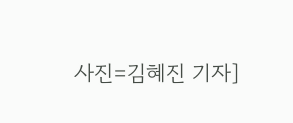사진=김혜진 기자]